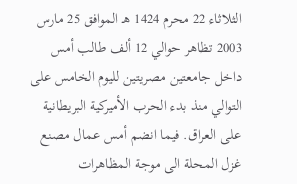الثلاثاء 22 محرم 1424 هـ الموافق 25 مارس 2003 تظاهر حوالي 12 ألف طالب أمس داخل جامعتين مصريتين لليوم الخامس على التوالي منذ بدء الحرب الأميركية البريطانية على العراق. فيما انضم أمس عمال مصنع غزل المحلة الى موجة المظاهرات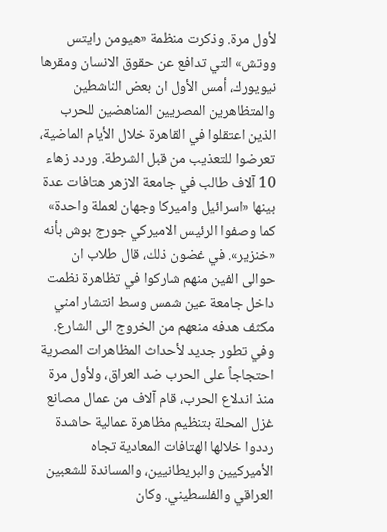لأول مرة. وذكرت منظمة «هيومن رايتس ووتش» التي تدافع عن حقوق الانسان ومقرها نيويورك، أمس الأول ان بعض الناشطين والمتظاهرين المصريين المناهضين للحرب الذين اعتقلوا في القاهرة خلال الأيام الماضية، تعرضوا للتعذيب من قبل الشرطة. وردد زهاء 10 آلاف طالب في جامعة الازهر هتافات عدة بينها «اسرائيل واميركا وجهان لعملة واحدة» كما وصفوا الرئيس الاميركي جورج بوش بأنه «خنزير». في غضون ذلك، قال طلاب ان حوالى الفين منهم شاركوا في تظاهرة نظمت داخل جامعة عين شمس وسط انتشار امني مكثف هدفه منعهم من الخروج الى الشارع. وفي تطور جديد لأحداث المظاهرات المصرية احتجاجاً على الحرب ضد العراق، ولأول مرة منذ اندلاع الحرب، قام آلاف من عمال مصانع غزل المحلة بتنظيم مظاهرة عمالية حاشدة رددوا خلالها الهتافات المعادية تجاه الأميركيين والبريطانيين، والمساندة للشعبين العراقي والفلسطيني. وكان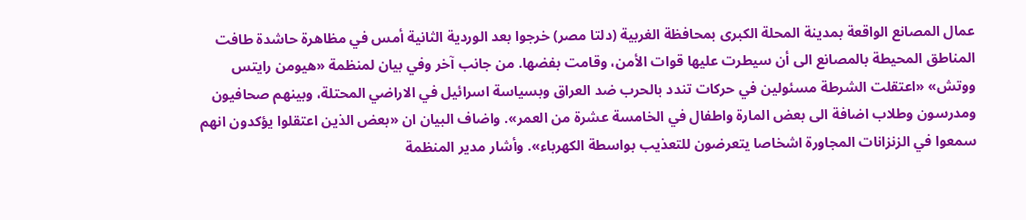عمال المصانع الواقعة بمدينة المحلة الكبرى بمحافظة الغربية (دلتا مصر) خرجوا بعد الوردية الثانية أمس في مظاهرة حاشدة طافت المناطق المحيطة بالمصانع الى أن سيطرت عليها قوات الأمن، وقامت بفضها. من جانب آخر وفي بيان لمنظمة «هيومن رايتس ووتش» «اعتقلت الشرطة مسئولين في حركات تندد بالحرب ضد العراق وبسياسة اسرائيل في الاراضي المحتلة، وبينهم صحافيون ومدرسون وطلاب اضافة الى بعض المارة واطفال في الخامسة عشرة من العمر». واضاف البيان ان «بعض الذين اعتقلوا يؤكدون انهم سمعوا في الزنزانات المجاورة اشخاصا يتعرضون للتعذيب بواسطة الكهرباء». وأشار مدير المنظمة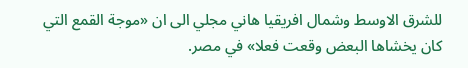للشرق الاوسط وشمال افريقيا هاني مجلي الى ان «موجة القمع التي كان يخشاها البعض وقعت فعلا» في مصر.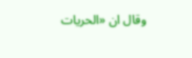وقال ان «الحريات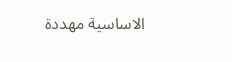الاساسية مهددة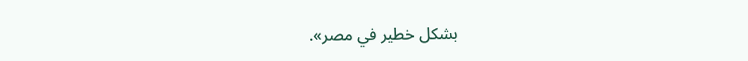بشكل خطير في مصر».